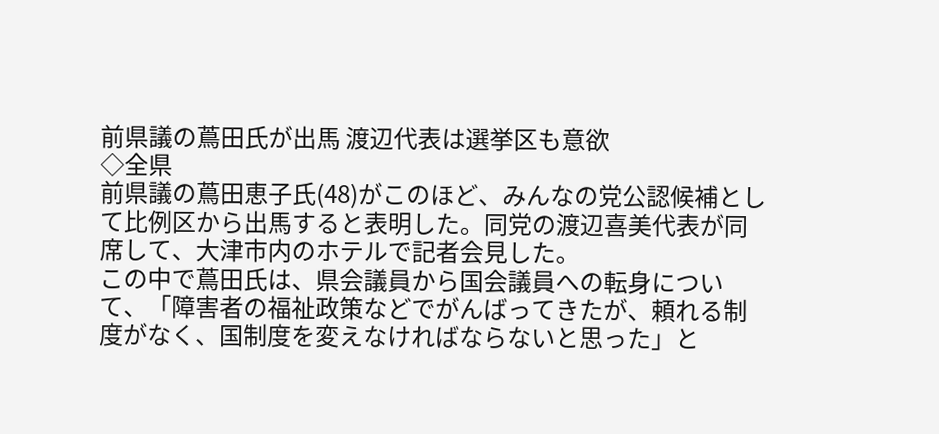前県議の蔦田氏が出馬 渡辺代表は選挙区も意欲
◇全県
前県議の蔦田恵子氏(48)がこのほど、みんなの党公認候補として比例区から出馬すると表明した。同党の渡辺喜美代表が同席して、大津市内のホテルで記者会見した。
この中で蔦田氏は、県会議員から国会議員への転身について、「障害者の福祉政策などでがんばってきたが、頼れる制度がなく、国制度を変えなければならないと思った」と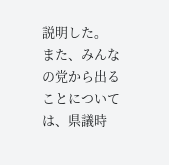説明した。
また、みんなの党から出ることについては、県議時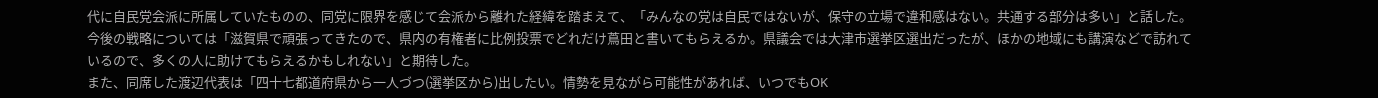代に自民党会派に所属していたものの、同党に限界を感じて会派から離れた経緯を踏まえて、「みんなの党は自民ではないが、保守の立場で違和感はない。共通する部分は多い」と話した。
今後の戦略については「滋賀県で頑張ってきたので、県内の有権者に比例投票でどれだけ蔦田と書いてもらえるか。県議会では大津市選挙区選出だったが、ほかの地域にも講演などで訪れているので、多くの人に助けてもらえるかもしれない」と期待した。
また、同席した渡辺代表は「四十七都道府県から一人づつ(選挙区から)出したい。情勢を見ながら可能性があれば、いつでもOK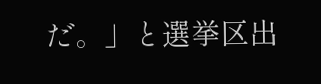だ。」と選挙区出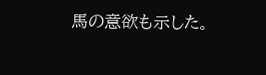馬の意欲も示した。